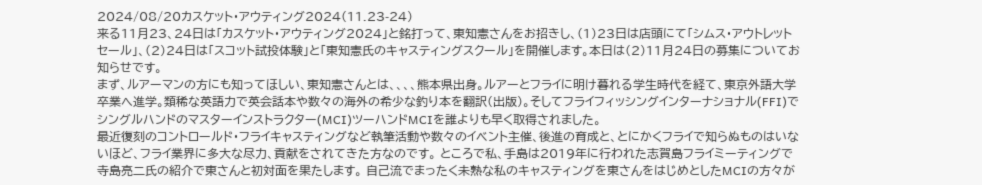2024/08/20カスケット・アウティング2024(11.23-24)
来る11月23、24日は「カスケット・アウティング2024」と銘打って、東知憲さんをお招きし、(1)23日は店頭にて「シムス・アウトレットセール」、(2)24日は「スコット試投体験」と「東知憲氏のキャスティングスクール」を開催します。本日は(2)11月24日の募集についてお知らせです。
まず、ルアーマンの方にも知ってほしい、東知憲さんとは、、、、熊本県出身。ルアーとフライに明け暮れる学生時代を経て、東京外語大学卒業へ進学。類稀な英語力で英会話本や数々の海外の希少な釣り本を翻訳(出版)。そしてフライフィッシングインターナショナル(FFI)でシングルハンドのマスターインストラクター(MCI)ツーハンドMCIを誰よりも早く取得されました。
最近復刻のコントロールド・フライキャスティングなど執筆活動や数々のイベント主催、後進の育成と、とにかくフライで知らぬものはいないほど、フライ業界に多大な尽力、貢献をされてきた方なのです。 ところで私、手島は2019年に行われた志賀島フライミーティングで寺島亮二氏の紹介で東さんと初対面を果たします。 自己流でまったく未熟な私のキャスティングを東さんをはじめとしたMCIの方々が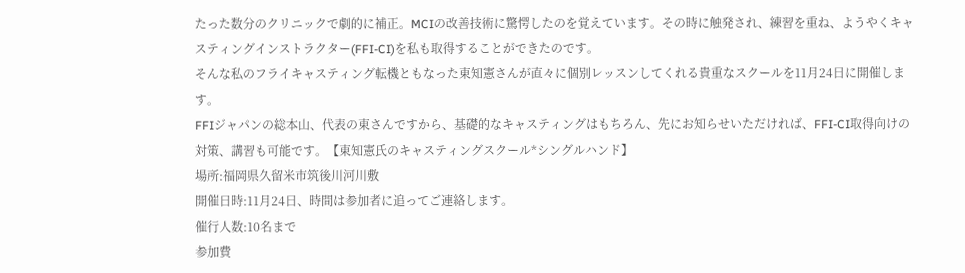たった数分のクリニックで劇的に補正。MCIの改善技術に驚愕したのを覚えています。その時に触発され、練習を重ね、ようやくキャスティングインストラクター(FFI-CI)を私も取得することができたのです。
そんな私のフライキャスティング転機ともなった東知憲さんが直々に個別レッスンしてくれる貴重なスクールを11月24日に開催します。
FFIジャパンの総本山、代表の東さんですから、基礎的なキャスティングはもちろん、先にお知らせいただければ、FFI-CI取得向けの対策、講習も可能です。【東知憲氏のキャスティングスクール*シングルハンド】
場所:福岡県久留米市筑後川河川敷
開催日時:11月24日、時間は参加者に追ってご連絡します。
催行人数:10名まで
参加費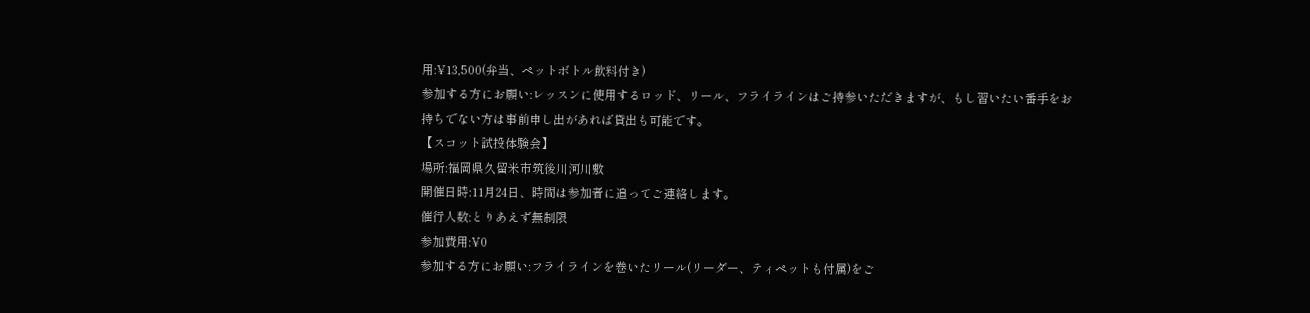用:¥13,500(弁当、ペットボトル飲料付き)
参加する方にお願い:レッスンに使用するロッド、リール、フライラインはご持参いただきますが、もし習いたい番手をお持ちでない方は事前申し出があれば貸出も可能です。
【スコット試投体験会】
場所:福岡県久留米市筑後川河川敷
開催日時:11月24日、時間は参加者に追ってご連絡します。
催行人数:とりあえず無制限
参加費用:¥0
参加する方にお願い:フライラインを巻いたリール(リーダー、ティペットも付属)をご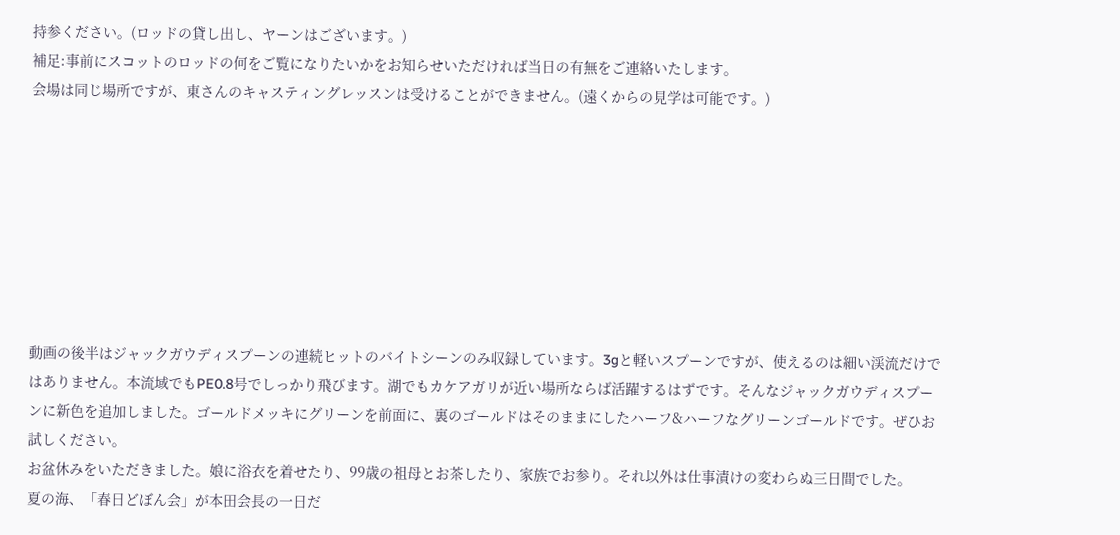持参ください。(ロッドの貸し出し、ヤーンはございます。)
補足:事前にスコットのロッドの何をご覧になりたいかをお知らせいただければ当日の有無をご連絡いたします。
会場は同じ場所ですが、東さんのキャスティングレッスンは受けることができません。(遠くからの見学は可能です。)








動画の後半はジャックガウディスプーンの連続ヒットのバイトシーンのみ収録しています。3gと軽いスプーンですが、使えるのは細い渓流だけではありません。本流域でもPE0.8号でしっかり飛びます。湖でもカケアガリが近い場所ならば活躍するはずです。そんなジャックガウディスプーンに新色を追加しました。ゴールドメッキにグリーンを前面に、裏のゴールドはそのままにしたハーフ&ハーフなグリーンゴールドです。ぜひお試しください。
お盆休みをいただきました。娘に浴衣を着せたり、99歳の祖母とお茶したり、家族でお参り。それ以外は仕事漬けの変わらぬ三日間でした。
夏の海、「春日どぼん会」が本田会長の一日だ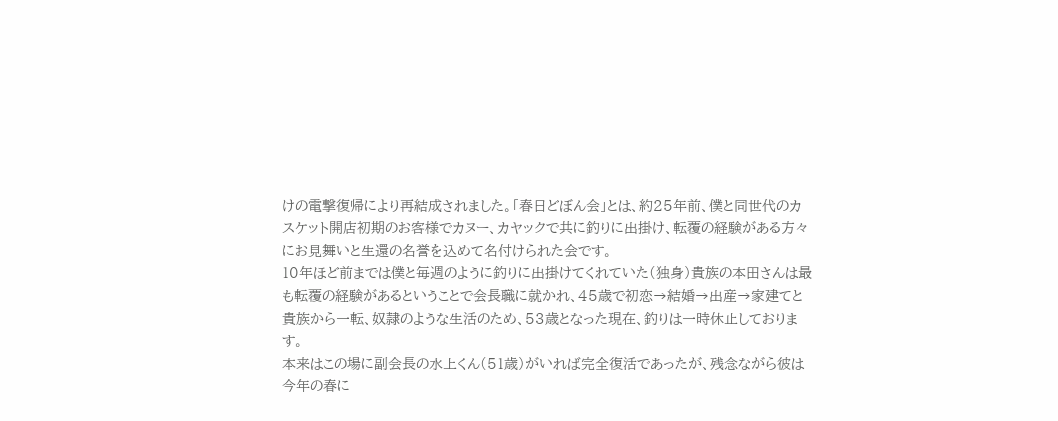けの電撃復帰により再結成されました。「春日どぼん会」とは、約25年前、僕と同世代のカスケット開店初期のお客様でカヌー、カヤックで共に釣りに出掛け、転覆の経験がある方々にお見舞いと生還の名誉を込めて名付けられた会です。
10年ほど前までは僕と毎週のように釣りに出掛けてくれていた(独身)貴族の本田さんは最も転覆の経験があるということで会長職に就かれ、45歳で初恋→結婚→出産→家建てと貴族から一転、奴隷のような生活のため、53歳となった現在、釣りは一時休止しております。
本来はこの場に副会長の水上くん(51歳)がいれば完全復活であったが、残念ながら彼は今年の春に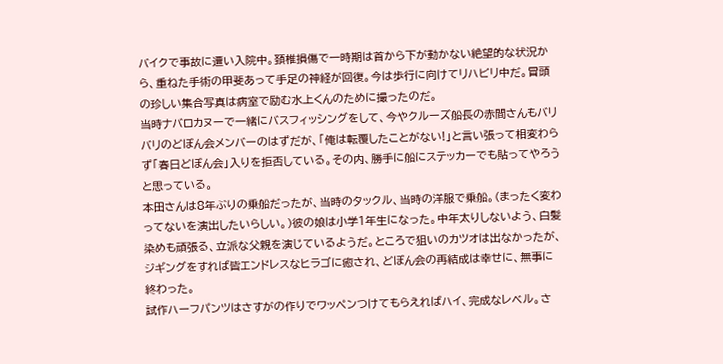バイクで事故に遭い入院中。頚椎損傷で一時期は首から下が動かない絶望的な状況から、重ねた手術の甲斐あって手足の神経が回復。今は歩行に向けてリハビリ中だ。冒頭の珍しい集合写真は病室で励む水上くんのために撮ったのだ。
当時ナバロカヌーで一緒にバスフィッシングをして、今やクルーズ船長の赤間さんもバリバリのどぼん会メンバーのはずだが、「俺は転覆したことがない!」と言い張って相変わらず「春日どぼん会」入りを拒否している。その内、勝手に船にステッカーでも貼ってやろうと思っている。
本田さんは8年ぶりの乗船だったが、当時のタックル、当時の洋服で乗船。(まったく変わってないを演出したいらしい。)彼の娘は小学1年生になった。中年太りしないよう、白髪染めも頑張る、立派な父親を演じているようだ。ところで狙いのカツオは出なかったが、ジギングをすれば皆エンドレスなヒラゴに癒され、どぼん会の再結成は幸せに、無事に終わった。
試作ハーフパンツはさすがの作りでワッペンつけてもらえればハイ、完成なレベル。さ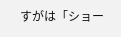すがは「ショー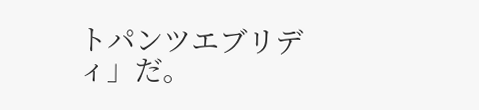トパンツエブリディ」だ。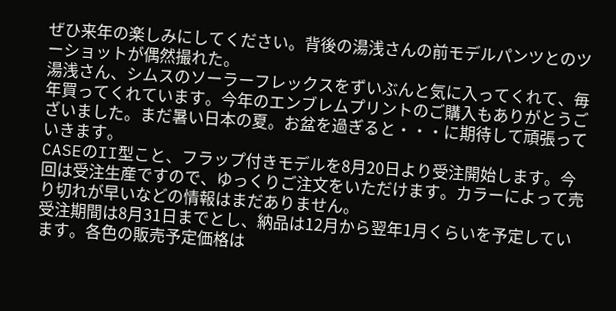ぜひ来年の楽しみにしてください。背後の湯浅さんの前モデルパンツとのツーショットが偶然撮れた。
湯浅さん、シムスのソーラーフレックスをずいぶんと気に入ってくれて、毎年買ってくれています。今年のエンブレムプリントのご購入もありがとうございました。まだ暑い日本の夏。お盆を過ぎると・・・に期待して頑張っていきます。
CASEのII型こと、フラップ付きモデルを8月20日より受注開始します。今回は受注生産ですので、ゆっくりご注文をいただけます。カラーによって売り切れが早いなどの情報はまだありません。
受注期間は8月31日までとし、納品は12月から翌年1月くらいを予定しています。各色の販売予定価格は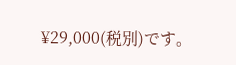¥29,000(税別)です。